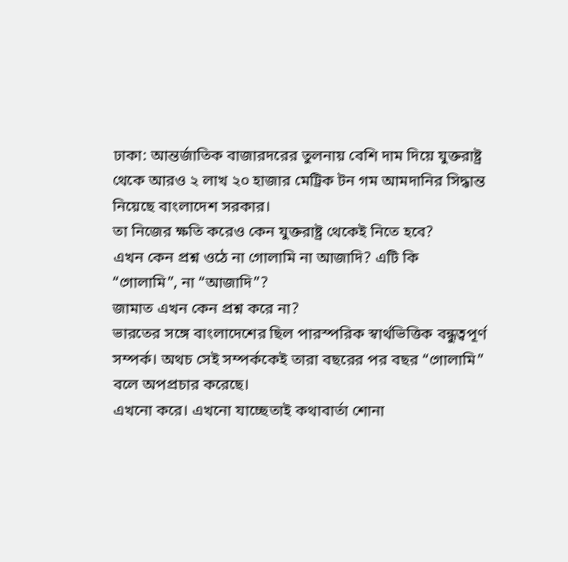ঢাকা: আন্তর্জাতিক বাজারদরের তুলনায় বেশি দাম দিয়ে যুক্তরাষ্ট্র থেকে আরও ২ লাখ ২০ হাজার মেট্রিক টন গম আমদানির সিদ্ধান্ত নিয়েছে বাংলাদেশ সরকার।
তা নিজের ক্ষতি করেও কেন যুক্তরাষ্ট্র থেকেই নিতে হবে?
এখন কেন প্রশ্ন ওঠে না গোলামি না আজাদি? এটি কি “গোলামি”, না “আজাদি”?
জামাত এখন কেন প্রশ্ন করে না?
ভারতের সঙ্গে বাংলাদেশের ছিল পারস্পরিক স্বার্থভিত্তিক বন্ধুত্বপূর্ণ সম্পর্ক। অথচ সেই সম্পর্ককেই তারা বছরের পর বছর “গোলামি” বলে অপপ্রচার করেছে।
এখনো করে। এখনো যাচ্ছেতাই কথাবার্তা শোনা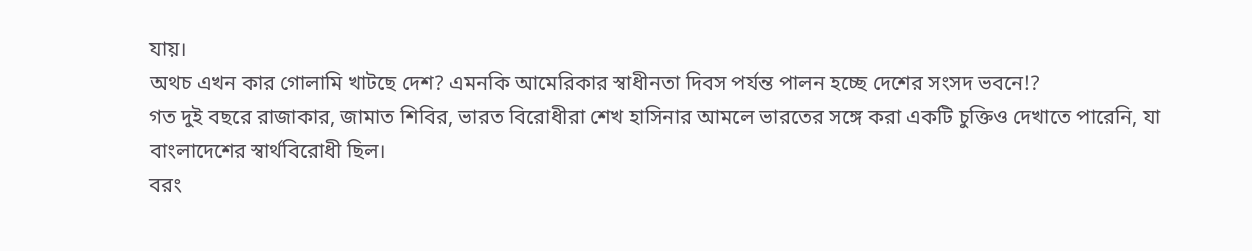যায়।
অথচ এখন কার গোলামি খাটছে দেশ? এমনকি আমেরিকার স্বাধীনতা দিবস পর্যন্ত পালন হচ্ছে দেশের সংসদ ভবনে!?
গত দুই বছরে রাজাকার, জামাত শিবির, ভারত বিরোধীরা শেখ হাসিনার আমলে ভারতের সঙ্গে করা একটি চুক্তিও দেখাতে পারেনি, যা বাংলাদেশের স্বার্থবিরোধী ছিল।
বরং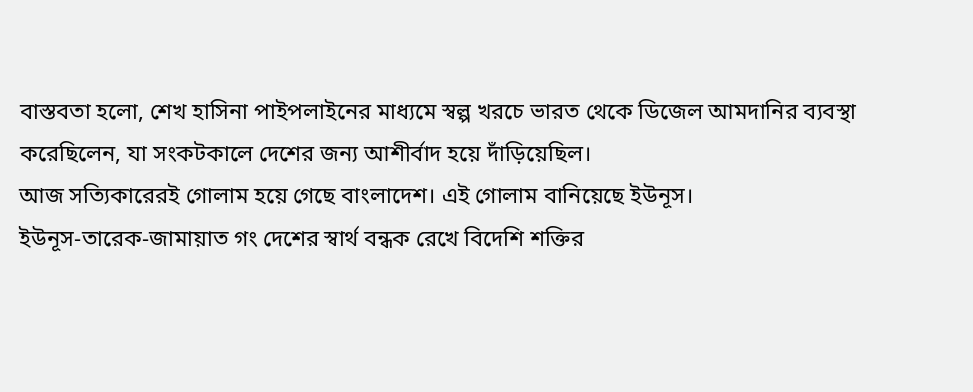বাস্তবতা হলো, শেখ হাসিনা পাইপলাইনের মাধ্যমে স্বল্প খরচে ভারত থেকে ডিজেল আমদানির ব্যবস্থা করেছিলেন, যা সংকটকালে দেশের জন্য আশীর্বাদ হয়ে দাঁড়িয়েছিল।
আজ সত্যিকারেরই গোলাম হয়ে গেছে বাংলাদেশ। এই গোলাম বানিয়েছে ইউনূস।
ইউনূস-তারেক-জামায়াত গং দেশের স্বার্থ বন্ধক রেখে বিদেশি শক্তির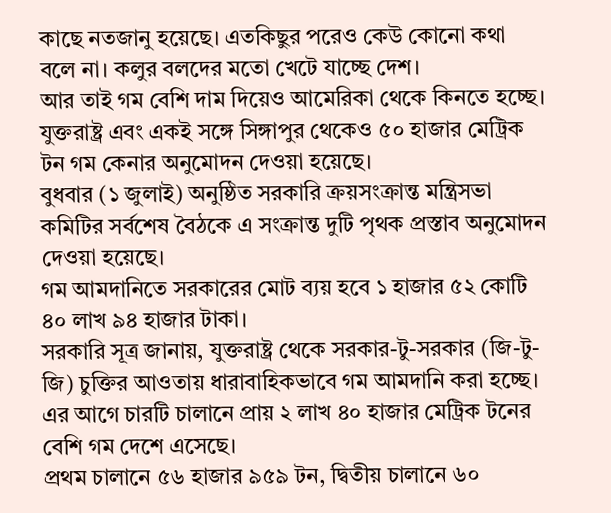কাছে নতজানু হয়েছে। এতকিছুর পরেও কেউ কোনো কথা বলে না। কলুর বলদের মতো খেটে যাচ্ছে দেশ।
আর তাই গম বেশি দাম দিয়েও আমেরিকা থেকে কিনতে হচ্ছে।
যুক্তরাষ্ট্র এবং একই সঙ্গে সিঙ্গাপুর থেকেও ৫০ হাজার মেট্রিক টন গম কেনার অনুমোদন দেওয়া হয়েছে।
বুধবার (১ জুলাই) অনুষ্ঠিত সরকারি ক্রয়সংক্রান্ত মন্ত্রিসভা কমিটির সর্বশেষ বৈঠকে এ সংক্রান্ত দুটি পৃথক প্রস্তাব অনুমোদন দেওয়া হয়েছে।
গম আমদানিতে সরকারের মোট ব্যয় হবে ১ হাজার ৫২ কোটি ৪০ লাখ ৯৪ হাজার টাকা।
সরকারি সূত্র জানায়, যুক্তরাষ্ট্র থেকে সরকার-টু-সরকার (জি-টু-জি) চুক্তির আওতায় ধারাবাহিকভাবে গম আমদানি করা হচ্ছে।
এর আগে চারটি চালানে প্রায় ২ লাখ ৪০ হাজার মেট্রিক টনের বেশি গম দেশে এসেছে।
প্রথম চালানে ৫৬ হাজার ৯৫৯ টন, দ্বিতীয় চালানে ৬০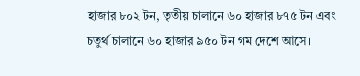হাজার ৮০২ টন, তৃতীয় চালানে ৬০ হাজার ৮৭৫ টন এবং চতুর্থ চালানে ৬০ হাজার ৯৫০ টন গম দেশে আসে।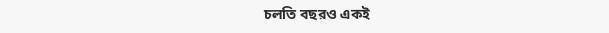চলতি বছরও একই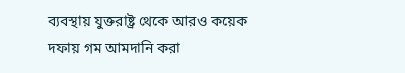ব্যবস্থায় যুক্তরাষ্ট্র থেকে আরও কয়েক দফায় গম আমদানি করা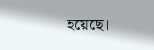হয়েছে।